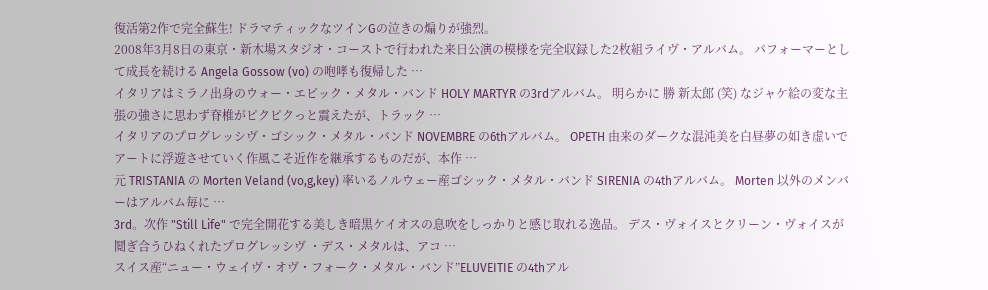復活第2作で完全蘇生! ドラマティックなツインGの泣きの煽りが強烈。
2008年3月8日の東京・新木場スタジオ・コーストで行われた来日公演の模様を完全収録した2枚組ライヴ・アルバム。 パフォーマーとして成長を続ける Angela Gossow (vo) の咆哮も復帰した …
イタリアはミラノ出身のウォー・エピック・メタル・バンド HOLY MARTYR の3rdアルバム。 明らかに 勝 新太郎 (笑) なジャケ絵の変な主張の強さに思わず脊椎がピクピクっと震えたが、トラック …
イタリアのプログレッシヴ・ゴシック・メタル・バンド NOVEMBRE の6thアルバム。 OPETH 由来のダークな混沌美を白昼夢の如き虚いでアートに浮遊させていく作風こそ近作を継承するものだが、本作 …
元 TRISTANIA の Morten Veland (vo,g,key) 率いるノルウェー産ゴシック・メタル・バンド SIRENIA の4thアルバム。 Morten 以外のメンバーはアルバム毎に …
3rd。次作 "Still Life" で完全開花する美しき暗黒ケイオスの息吹をしっかりと感じ取れる逸品。 デス・ヴォイスとクリーン・ヴォイスが鬩ぎ合うひねくれたプログレッシヴ ・デス・メタルは、アコ …
スイス産“ニュー・ウェイヴ・オヴ・フォーク・メタル・バンド”ELUVEITIE の4thアル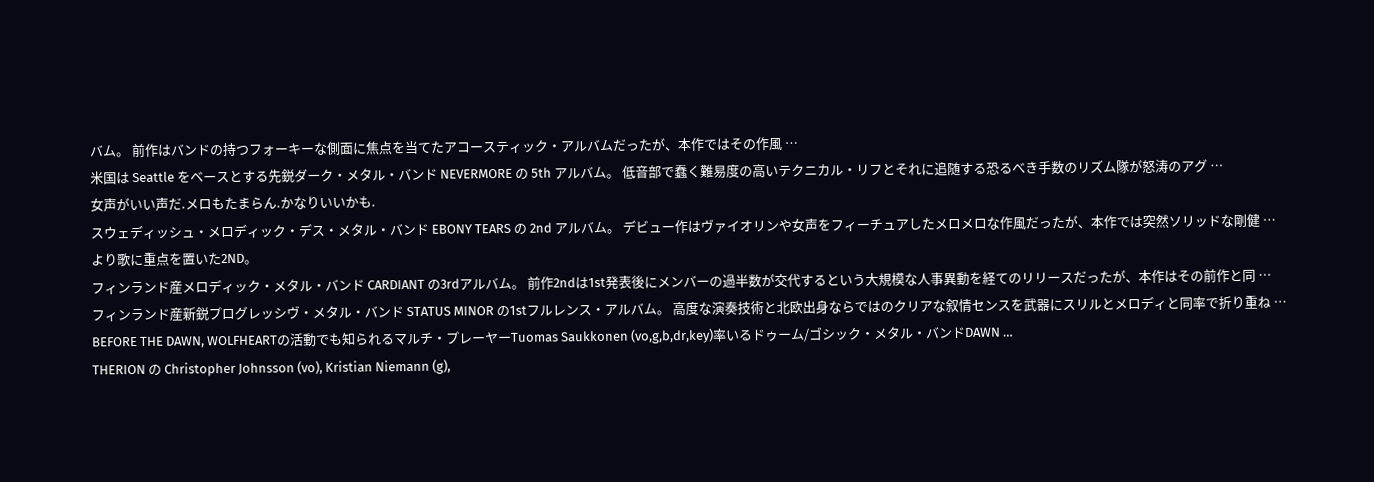バム。 前作はバンドの持つフォーキーな側面に焦点を当てたアコースティック・アルバムだったが、本作ではその作風 …
米国は Seattle をベースとする先鋭ダーク・メタル・バンド NEVERMORE の 5th アルバム。 低音部で蠢く難易度の高いテクニカル・リフとそれに追随する恐るべき手数のリズム隊が怒涛のアグ …
女声がいい声だ.メロもたまらん.かなりいいかも.
スウェディッシュ・メロディック・デス・メタル・バンド EBONY TEARS の 2nd アルバム。 デビュー作はヴァイオリンや女声をフィーチュアしたメロメロな作風だったが、本作では突然ソリッドな剛健 …
より歌に重点を置いた2ND。
フィンランド産メロディック・メタル・バンド CARDIANT の3rdアルバム。 前作2ndは1st発表後にメンバーの過半数が交代するという大規模な人事異動を経てのリリースだったが、本作はその前作と同 …
フィンランド産新鋭プログレッシヴ・メタル・バンド STATUS MINOR の1stフルレンス・アルバム。 高度な演奏技術と北欧出身ならではのクリアな叙情センスを武器にスリルとメロディと同率で折り重ね …
BEFORE THE DAWN, WOLFHEARTの活動でも知られるマルチ・プレーヤーTuomas Saukkonen (vo,g,b,dr,key)率いるドゥーム/ゴシック・メタル・バンドDAWN …
THERION の Christopher Johnsson (vo), Kristian Niemann (g),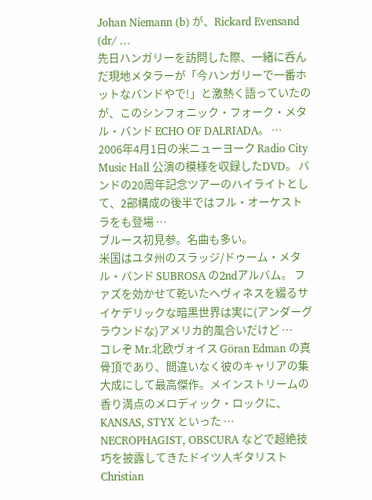Johan Niemann (b) が、Rickard Evensand (dr/ …
先日ハンガリーを訪問した際、一緒に呑んだ現地メタラーが「今ハンガリーで一番ホットなバンドやで!」と激熱く語っていたのが、このシンフォニック・フォーク・メタル・バンド ECHO OF DALRIADA。 …
2006年4月1日の米ニューヨーク Radio City Music Hall 公演の模様を収録したDVD。 バンドの20周年記念ツアーのハイライトとして、2部構成の後半ではフル・オーケストラをも登場 …
ブルース初見参。名曲も多い。
米国はユタ州のスラッジ/ドゥーム・メタル・バンド SUBROSA の2ndアルバム。 ファズを効かせて乾いたヘヴィネスを綴るサイケデリックな暗黒世界は実に(アンダーグラウンドな)アメリカ的風合いだけど …
コレぞ Mr.北欧ヴォイス Göran Edman の真骨頂であり、間違いなく彼のキャリアの集大成にして最高傑作。メインストリームの香り満点のメロディック・ロックに、KANSAS, STYX といった …
NECROPHAGIST, OBSCURA などで超絶技巧を披露してきたドイツ人ギタリスト Christian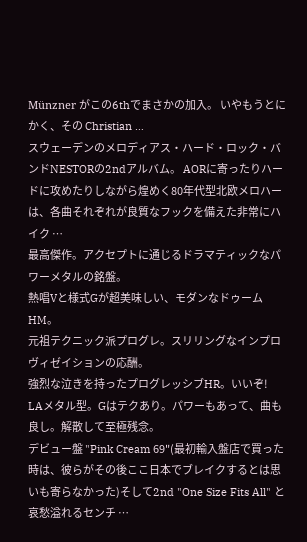Münzner がこの6thでまさかの加入。 いやもうとにかく、その Christian …
スウェーデンのメロディアス・ハード・ロック・バンドNESTORの2ndアルバム。 AORに寄ったりハードに攻めたりしながら煌めく80年代型北欧メロハーは、各曲それぞれが良質なフックを備えた非常にハイク …
最高傑作。アクセプトに通じるドラマティックなパワーメタルの銘盤。
熱唱Vと様式Gが超美味しい、モダンなドゥームHM。
元祖テクニック派プログレ。スリリングなインプロヴィゼイションの応酬。
強烈な泣きを持ったプログレッシブHR。いいぞ!
LAメタル型。Gはテクあり。パワーもあって、曲も良し。解散して至極残念。
デビュー盤 "Pink Cream 69"(最初輸入盤店で買った時は、彼らがその後ここ日本でブレイクするとは思いも寄らなかった)そして2nd "One Size Fits All" と哀愁溢れるセンチ …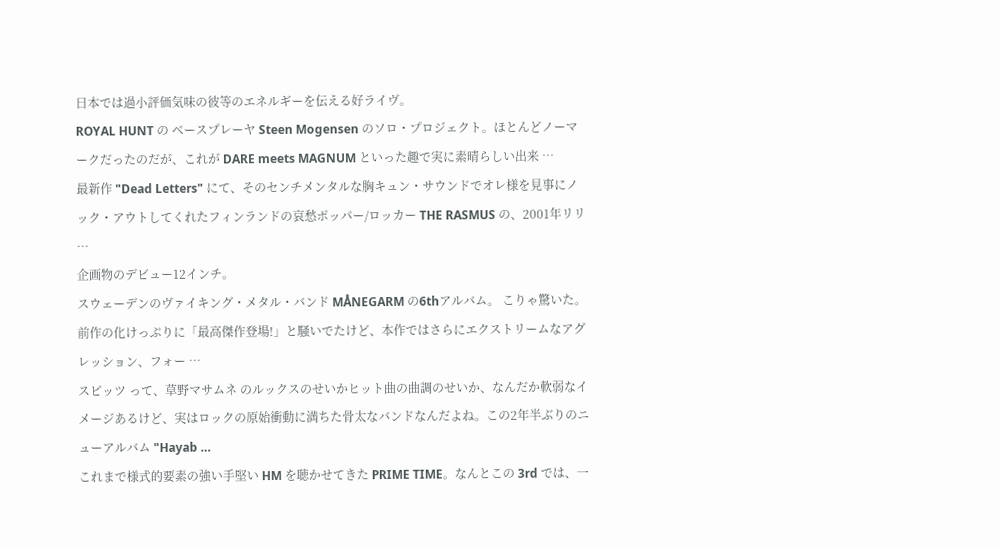日本では過小評価気味の彼等のエネルギーを伝える好ライヴ。
ROYAL HUNT の ベースプレーヤ Steen Mogensen のソロ・プロジェクト。ほとんどノーマークだったのだが、これが DARE meets MAGNUM といった趣で実に素晴らしい出来 …
最新作 "Dead Letters" にて、そのセンチメンタルな胸キュン・サウンドでオレ様を見事にノック・アウトしてくれたフィンランドの哀愁ポッパー/ロッカー THE RASMUS の、2001年リリ …
企画物のデビュー12インチ。
スウェーデンのヴァイキング・メタル・バンド MÅNEGARM の6thアルバム。 こりゃ驚いた。前作の化けっぷりに「最高傑作登場!」と騒いでたけど、本作ではさらにエクストリームなアグレッション、フォー …
スピッツ って、草野マサムネ のルックスのせいかヒット曲の曲調のせいか、なんだか軟弱なイメージあるけど、実はロックの原始衝動に満ちた骨太なバンドなんだよね。この2年半ぶりのニューアルバム "Hayab …
これまで様式的要素の強い手堅い HM を聴かせてきた PRIME TIME。なんとこの 3rd では、一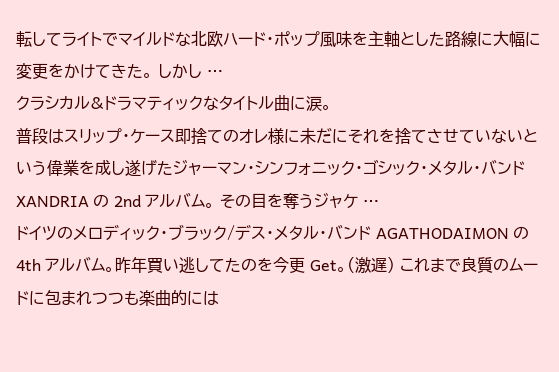転してライトでマイルドな北欧ハード・ポップ風味を主軸とした路線に大幅に変更をかけてきた。 しかし …
クラシカル&ドラマティックなタイトル曲に涙。
普段はスリップ・ケース即捨てのオレ様に未だにそれを捨てさせていないという偉業を成し遂げたジャーマン・シンフォニック・ゴシック・メタル・バンド XANDRIA の 2nd アルバム。 その目を奪うジャケ …
ドイツのメロディック・ブラック/デス・メタル・バンド AGATHODAIMON の 4th アルバム。昨年買い逃してたのを今更 Get。(激遅) これまで良質のムードに包まれつつも楽曲的には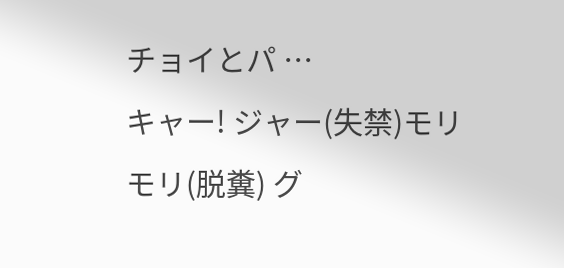チョイとパ …
キャー! ジャー(失禁)モリモリ(脱糞) グ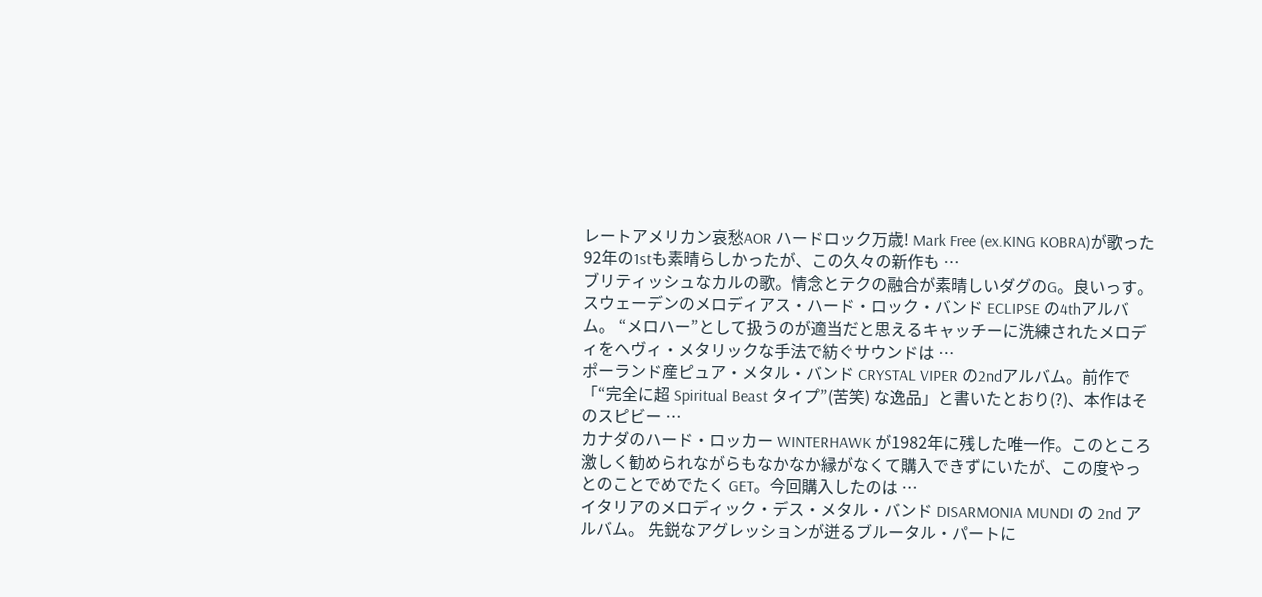レートアメリカン哀愁AOR ハードロック万歳! Mark Free (ex.KING KOBRA)が歌った92年の1stも素晴らしかったが、この久々の新作も …
ブリティッシュなカルの歌。情念とテクの融合が素晴しいダグのG。良いっす。
スウェーデンのメロディアス・ハード・ロック・バンド ECLIPSE の4thアルバム。 “メロハー”として扱うのが適当だと思えるキャッチーに洗練されたメロディをヘヴィ・メタリックな手法で紡ぐサウンドは …
ポーランド産ピュア・メタル・バンド CRYSTAL VIPER の2ndアルバム。前作で「“完全に超 Spiritual Beast タイプ”(苦笑) な逸品」と書いたとおり(?)、本作はそのスピビー …
カナダのハード・ロッカー WINTERHAWK が1982年に残した唯一作。このところ激しく勧められながらもなかなか縁がなくて購入できずにいたが、この度やっとのことでめでたく GET。今回購入したのは …
イタリアのメロディック・デス・メタル・バンド DISARMONIA MUNDI の 2nd アルバム。 先鋭なアグレッションが迸るブルータル・パートに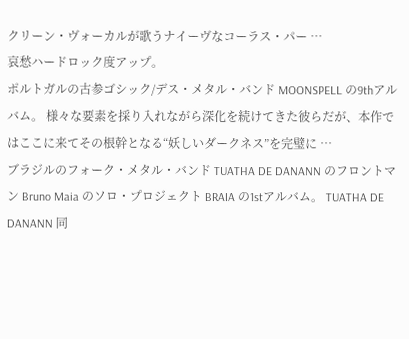クリーン・ヴォーカルが歌うナイーヴなコーラス・パー …
哀愁ハードロック度アップ。
ポルトガルの古参ゴシック/デス・メタル・バンド MOONSPELL の9thアルバム。 様々な要素を採り入れながら深化を続けてきた彼らだが、本作ではここに来てその根幹となる“妖しいダークネス”を完璧に …
ブラジルのフォーク・メタル・バンド TUATHA DE DANANN のフロントマン Bruno Maia のソロ・プロジェクト BRAIA の1stアルバム。 TUATHA DE DANANN 同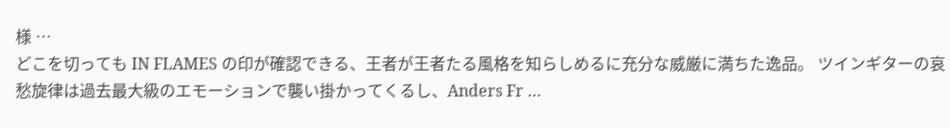様 …
どこを切っても IN FLAMES の印が確認できる、王者が王者たる風格を知らしめるに充分な威厳に満ちた逸品。 ツインギターの哀愁旋律は過去最大級のエモーションで襲い掛かってくるし、Anders Fr …